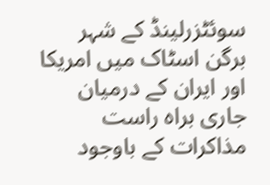سوئٹزرلینڈ کے شہر برگن اسٹاک میں امریکا اور ایران کے درمیان جاری براہ راست مذاکرات کے باوجود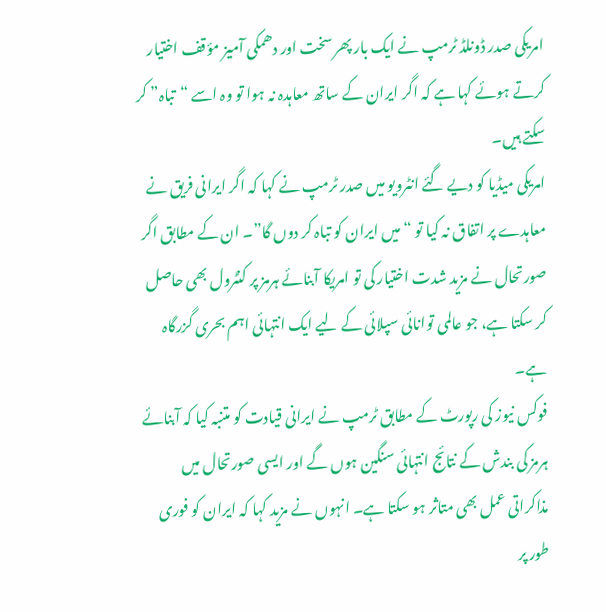امریکی صدر ڈونلڈ ٹرمپ نے ایک بار پھر سخت اور دھمکی آمیز مؤقف اختیار کرتے ہوئے کہا ہے کہ اگر ایران کے ساتھ معاہدہ نہ ہوا تو وہ اسے “تباہ” کر سکتے ہیں۔
امریکی میڈیا کو دیے گئے انٹرویو میں صدر ٹرمپ نے کہا کہ اگر ایرانی فریق نے معاہدے پر اتفاق نہ کیا تو “میں ایران کو تباہ کر دوں گا”۔ ان کے مطابق اگر صورتحال نے مزید شدت اختیار کی تو امریکا آبنائے ہرمز پر کنٹرول بھی حاصل کر سکتا ہے، جو عالمی توانائی سپلائی کے لیے ایک انتہائی اہم بحری گزرگاہ ہے۔
فوکس نیوز کی رپورٹ کے مطابق ٹرمپ نے ایرانی قیادت کو متنبہ کیا کہ آبنائے ہرمز کی بندش کے نتائج انتہائی سنگین ہوں گے اور ایسی صورتحال میں مذاکراتی عمل بھی متاثر ہو سکتا ہے۔ انہوں نے مزید کہا کہ ایران کو فوری طور پر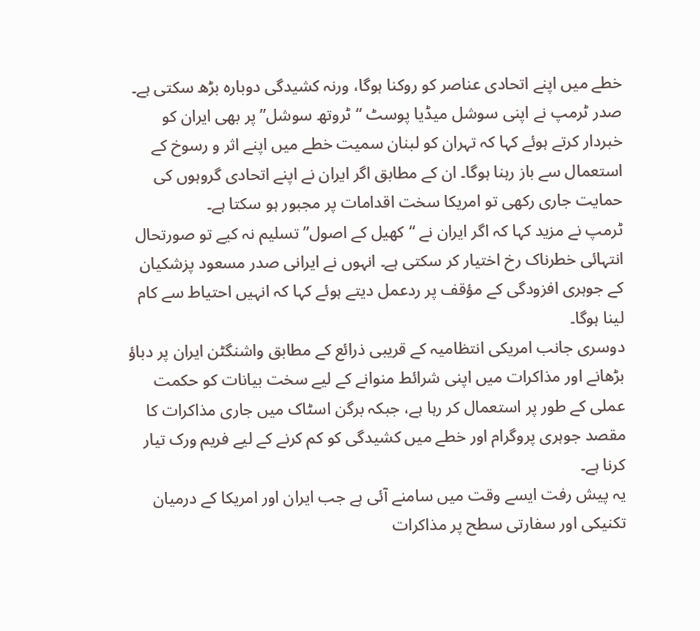خطے میں اپنے اتحادی عناصر کو روکنا ہوگا، ورنہ کشیدگی دوبارہ بڑھ سکتی ہے۔
صدر ٹرمپ نے اپنی سوشل میڈیا پوسٹ “ٹروتھ سوشل” پر بھی ایران کو خبردار کرتے ہوئے کہا کہ تہران کو لبنان سمیت خطے میں اپنے اثر و رسوخ کے استعمال سے باز رہنا ہوگا۔ ان کے مطابق اگر ایران نے اپنے اتحادی گروہوں کی حمایت جاری رکھی تو امریکا سخت اقدامات پر مجبور ہو سکتا ہے۔
ٹرمپ نے مزید کہا کہ اگر ایران نے “کھیل کے اصول” تسلیم نہ کیے تو صورتحال انتہائی خطرناک رخ اختیار کر سکتی ہے۔ انہوں نے ایرانی صدر مسعود پزشکیان کے جوہری افزودگی کے مؤقف پر ردعمل دیتے ہوئے کہا کہ انہیں احتیاط سے کام لینا ہوگا۔
دوسری جانب امریکی انتظامیہ کے قریبی ذرائع کے مطابق واشنگٹن ایران پر دباؤ بڑھانے اور مذاکرات میں اپنی شرائط منوانے کے لیے سخت بیانات کو حکمت عملی کے طور پر استعمال کر رہا ہے، جبکہ برگن اسٹاک میں جاری مذاکرات کا مقصد جوہری پروگرام اور خطے میں کشیدگی کو کم کرنے کے لیے فریم ورک تیار کرنا ہے۔
یہ پیش رفت ایسے وقت میں سامنے آئی ہے جب ایران اور امریکا کے درمیان تکنیکی اور سفارتی سطح پر مذاکرات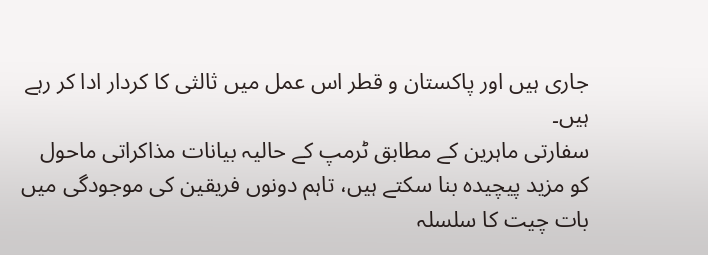جاری ہیں اور پاکستان و قطر اس عمل میں ثالثی کا کردار ادا کر رہے ہیں۔
سفارتی ماہرین کے مطابق ٹرمپ کے حالیہ بیانات مذاکراتی ماحول کو مزید پیچیدہ بنا سکتے ہیں، تاہم دونوں فریقین کی موجودگی میں بات چیت کا سلسلہ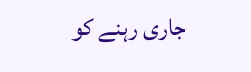جاری رہنے کو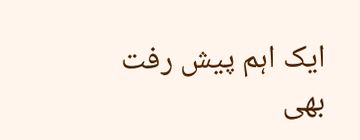ایک اہم پیش رفت بھی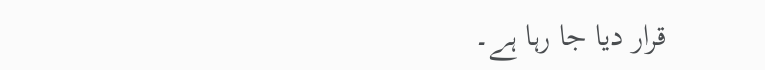قرار دیا جا رہا ہے۔